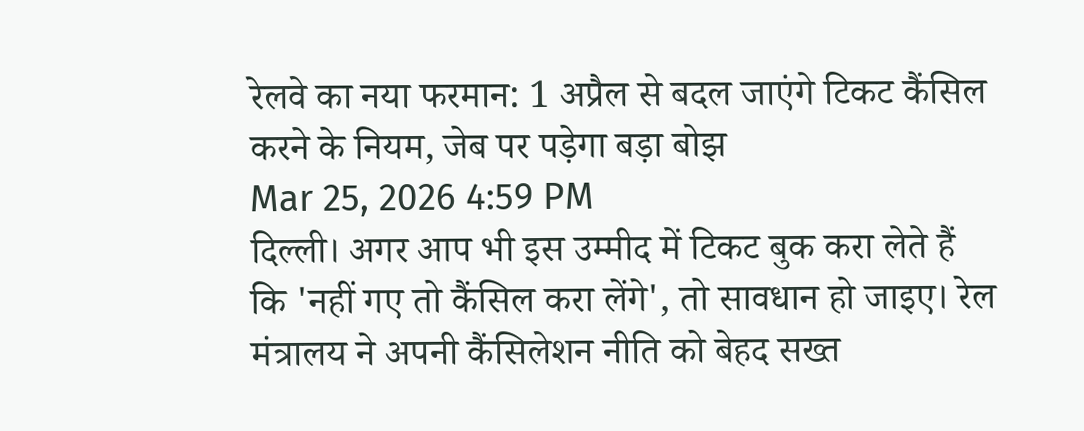रेलवे का नया फरमान: 1 अप्रैल से बदल जाएंगे टिकट कैंसिल करने के नियम, जेब पर पड़ेगा बड़ा बोझ
Mar 25, 2026 4:59 PM
दिल्ली। अगर आप भी इस उम्मीद में टिकट बुक करा लेते हैं कि 'नहीं गए तो कैंसिल करा लेंगे', तो सावधान हो जाइए। रेल मंत्रालय ने अपनी कैंसिलेशन नीति को बेहद सख्त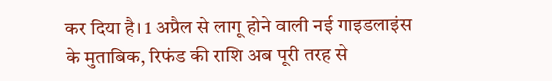कर दिया है। 1 अप्रैल से लागू होने वाली नई गाइडलाइंस के मुताबिक, रिफंड की राशि अब पूरी तरह से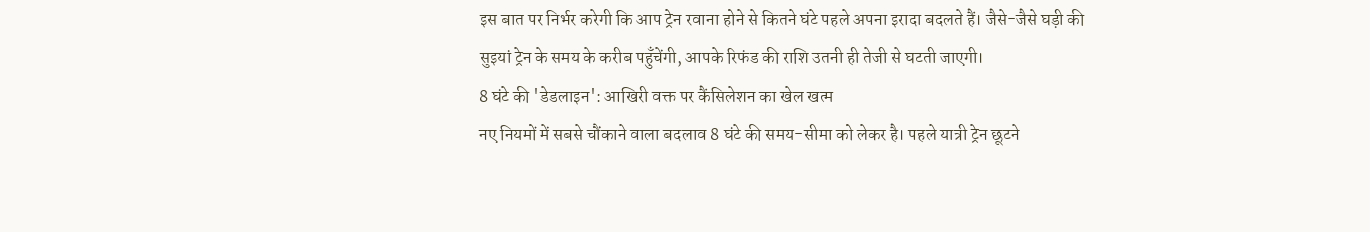इस बात पर निर्भर करेगी कि आप ट्रेन रवाना होने से कितने घंटे पहले अपना इरादा बदलते हैं। जैसे-जैसे घड़ी की सुइयां ट्रेन के समय के करीब पहुँचेंगी, आपके रिफंड की राशि उतनी ही तेजी से घटती जाएगी।
8 घंटे की 'डेडलाइन': आखिरी वक्त पर कैंसिलेशन का खेल खत्म
नए नियमों में सबसे चौंकाने वाला बदलाव 8 घंटे की समय-सीमा को लेकर है। पहले यात्री ट्रेन छूटने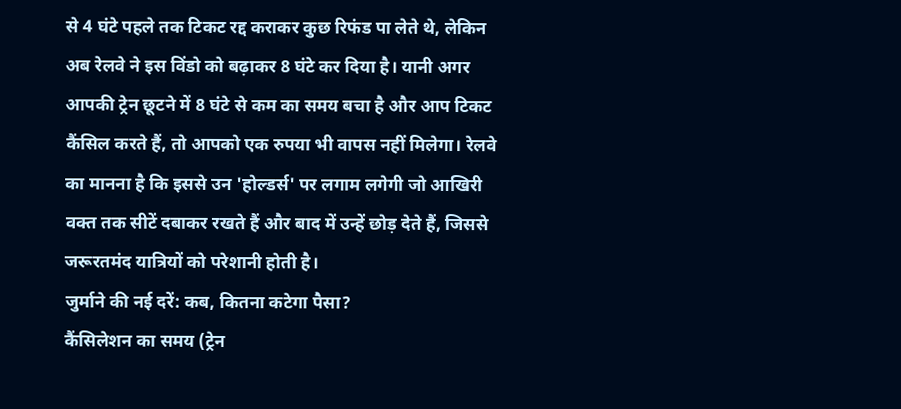से 4 घंटे पहले तक टिकट रद्द कराकर कुछ रिफंड पा लेते थे, लेकिन अब रेलवे ने इस विंडो को बढ़ाकर 8 घंटे कर दिया है। यानी अगर आपकी ट्रेन छूटने में 8 घंटे से कम का समय बचा है और आप टिकट कैंसिल करते हैं, तो आपको एक रुपया भी वापस नहीं मिलेगा। रेलवे का मानना है कि इससे उन 'होल्डर्स' पर लगाम लगेगी जो आखिरी वक्त तक सीटें दबाकर रखते हैं और बाद में उन्हें छोड़ देते हैं, जिससे जरूरतमंद यात्रियों को परेशानी होती है।
जुर्माने की नई दरें: कब, कितना कटेगा पैसा?
कैंसिलेशन का समय (ट्रेन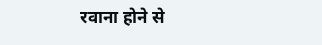रवाना होने से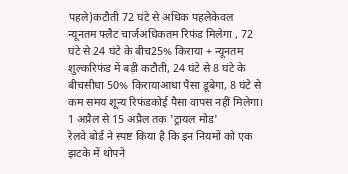पहले)कटौती 72 घंटे से अधिक पहलेकेवल न्यूनतम फ्लैट चार्जअधिकतम रिफंड मिलेगा , 72 घंटे से 24 घंटे के बीच25% किराया + न्यूनतम शुल्करिफंड में बड़ी कटौती, 24 घंटे से 8 घंटे के बीचसीधा 50% किरायाआधा पैसा डूबेगा, 8 घंटे से कम समय शून्य रिफंडकोई पैसा वापस नहीं मिलेगा।
1 अप्रैल से 15 अप्रैल तक 'ट्रायल मोड'
रेलवे बोर्ड ने स्पष्ट किया है कि इन नियमों को एक झटके में थोपने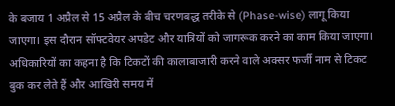के बजाय 1 अप्रैल से 15 अप्रैल के बीच चरणबद्ध तरीके से (Phase-wise) लागू किया जाएगा। इस दौरान सॉफ्टवेयर अपडेट और यात्रियों को जागरूक करने का काम किया जाएगा। अधिकारियों का कहना है कि टिकटों की कालाबाजारी करने वाले अक्सर फर्जी नाम से टिकट बुक कर लेते हैं और आखिरी समय में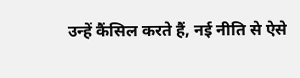उन्हें कैंसिल करते हैं, नई नीति से ऐसे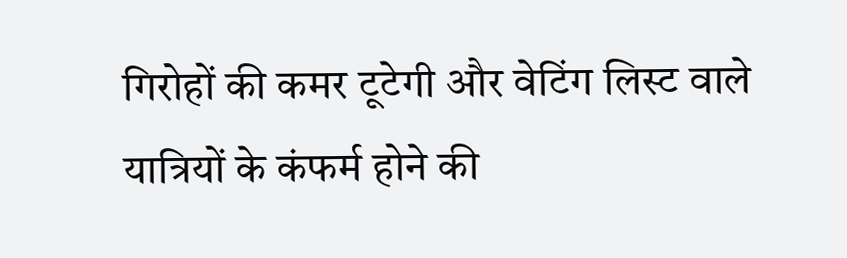गिरोहों की कमर टूटेगी और वेटिंग लिस्ट वाले यात्रियों के कंफर्म होने की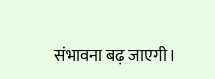संभावना बढ़ जाएगी।